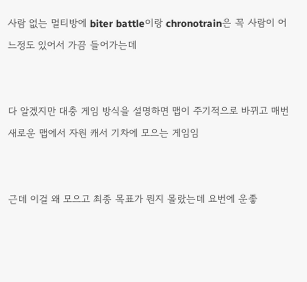사람 없는 멀티방에 biter battle이랑 chronotrain은 꼭 사람이 어느정도 있어서 가끔 들어가는데


다 알겠지만 대충 게임 방식을 설명하면 맵이 주기적으로 바뀌고 매번 새로운 맵에서 자원 캐서 기차에 모으는 게임임


근데 이걸 왜 모으고 최종 목표가 뭔지 몰랐는데 요번에 운좋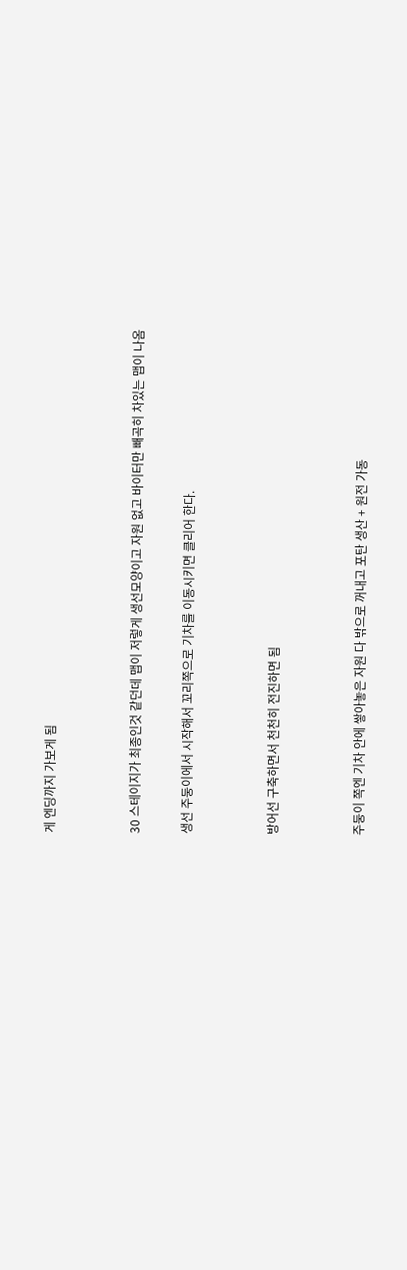게 엔딩까지 가보게 됨




30 스테이지가 최종인것 같던데 맵이 저렇게 생선모양이고 자원 없고 바이터만 빼곡히 차있는 맵이 나옴


생선 주둥이에서 시작해서 꼬리쪽으로 기차를 이동시키면 클리어 한다.




방어선 구축하면서 천천히 전진하면 됨




주둥이 쪽엔 기차 안에 쌓아놓은 자원 다 밖으로 꺼내고 포탄 생산 + 원전 가동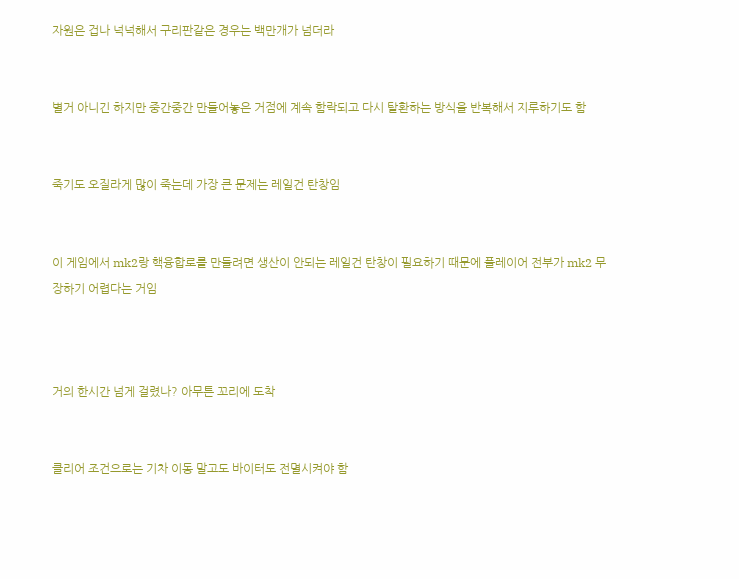자원은 겁나 넉넉해서 구리판같은 경우는 백만개가 넘더라


별거 아니긴 하지만 중간중간 만들어놓은 거점에 계속 함락되고 다시 탈환하는 방식을 반복해서 지루하기도 함


죽기도 오질라게 많이 죽는데 가장 큰 문제는 레일건 탄창임


이 게임에서 mk2랑 핵융합로를 만들려면 생산이 안되는 레일건 탄창이 필요하기 때문에 플레이어 전부가 mk2 무장하기 어렵다는 거임



거의 한시간 넘게 걸렸나? 아무튼 꼬리에 도착


클리어 조건으로는 기차 이동 말고도 바이터도 전멸시켜야 함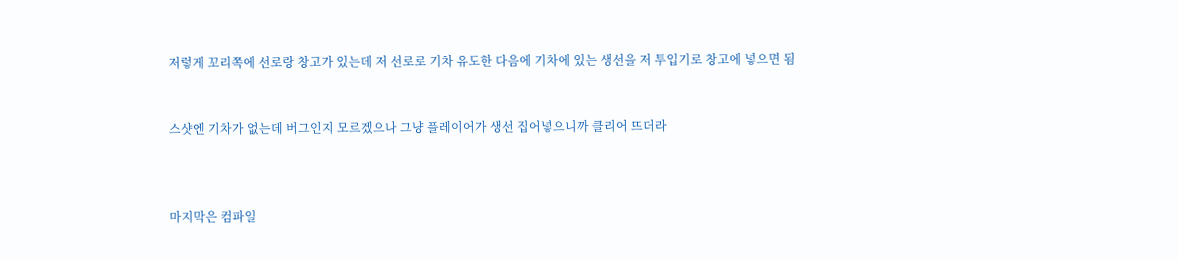저렇게 꼬리쪽에 선로랑 창고가 있는데 저 선로로 기차 유도한 다음에 기차에 있는 생선을 저 투입기로 창고에 넣으면 됨


스샷엔 기차가 없는데 버그인지 모르겠으나 그냥 플레이어가 생선 집어넣으니까 클리어 뜨더라



마지막은 컴파일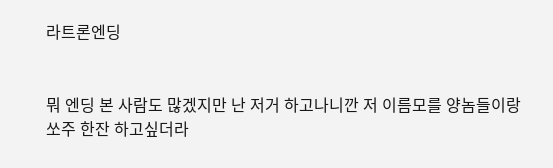라트론엔딩


뭐 엔딩 본 사람도 많겠지만 난 저거 하고나니깐 저 이름모를 양놈들이랑 쏘주 한잔 하고싶더라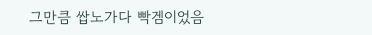그만큼 쌉노가다 빡겜이었음